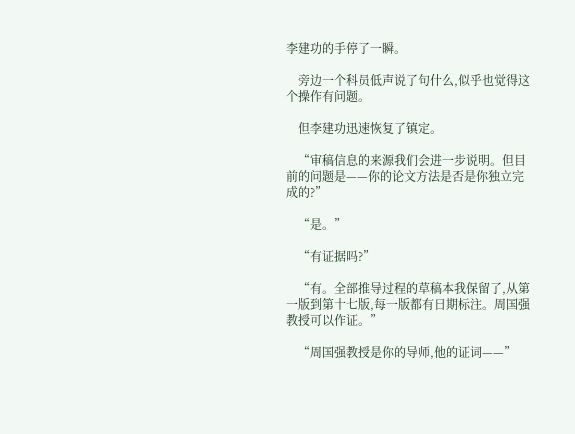李建功的手停了一瞬。

    旁边一个科员低声说了句什么,似乎也觉得这个操作有问题。

    但李建功迅速恢复了镇定。

    “审稿信息的来源我们会进一步说明。但目前的问题是——你的论文方法是否是你独立完成的?”

    “是。”

    “有证据吗?”

    “有。全部推导过程的草稿本我保留了,从第一版到第十七版,每一版都有日期标注。周国强教授可以作证。”

    “周国强教授是你的导师,他的证词——”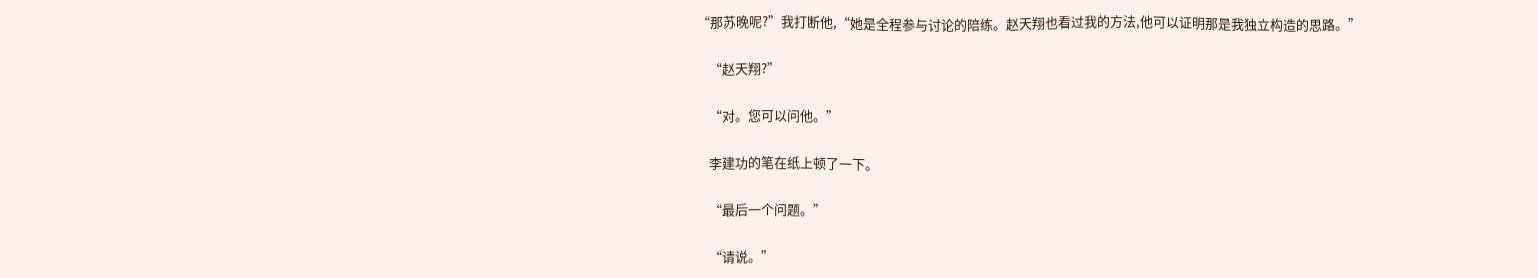“那苏晚呢?”我打断他,“她是全程参与讨论的陪练。赵天翔也看过我的方法,他可以证明那是我独立构造的思路。”

    “赵天翔?”

    “对。您可以问他。”

    李建功的笔在纸上顿了一下。

    “最后一个问题。”

    “请说。”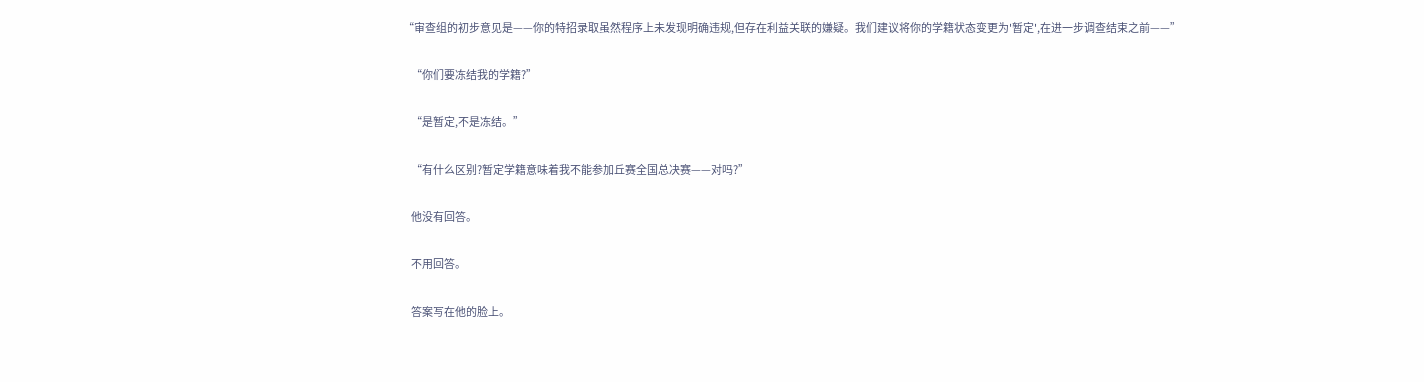“审查组的初步意见是——你的特招录取虽然程序上未发现明确违规,但存在利益关联的嫌疑。我们建议将你的学籍状态变更为'暂定',在进一步调查结束之前——”

    “你们要冻结我的学籍?”

    “是暂定,不是冻结。”

    “有什么区别?暂定学籍意味着我不能参加丘赛全国总决赛——对吗?”

    他没有回答。

    不用回答。

    答案写在他的脸上。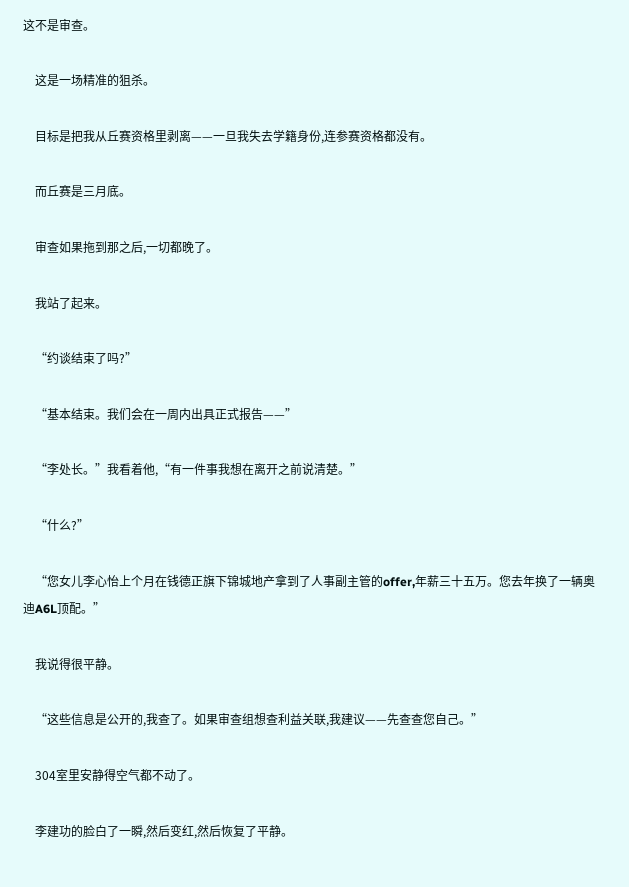这不是审查。

    这是一场精准的狙杀。

    目标是把我从丘赛资格里剥离——一旦我失去学籍身份,连参赛资格都没有。

    而丘赛是三月底。

    审查如果拖到那之后,一切都晚了。

    我站了起来。

    “约谈结束了吗?”

    “基本结束。我们会在一周内出具正式报告——”

    “李处长。”我看着他,“有一件事我想在离开之前说清楚。”

    “什么?”

    “您女儿李心怡上个月在钱德正旗下锦城地产拿到了人事副主管的offer,年薪三十五万。您去年换了一辆奥迪A6L顶配。”

    我说得很平静。

    “这些信息是公开的,我查了。如果审查组想查利益关联,我建议——先查查您自己。”

    304室里安静得空气都不动了。

    李建功的脸白了一瞬,然后变红,然后恢复了平静。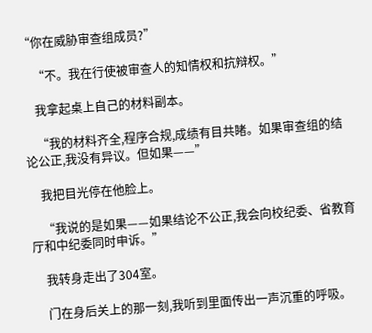“你在威胁审查组成员?”

    “不。我在行使被审查人的知情权和抗辩权。”

    我拿起桌上自己的材料副本。

    “我的材料齐全,程序合规,成绩有目共睹。如果审查组的结论公正,我没有异议。但如果——”

    我把目光停在他脸上。

    “我说的是如果——如果结论不公正,我会向校纪委、省教育厅和中纪委同时申诉。”

    我转身走出了304室。

    门在身后关上的那一刻,我听到里面传出一声沉重的呼吸。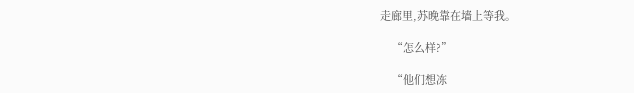走廊里,苏晚靠在墙上等我。

    “怎么样?”

    “他们想冻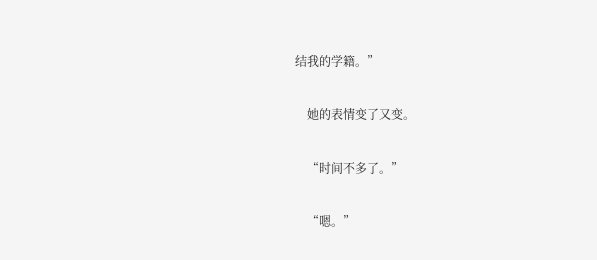结我的学籍。”

    她的表情变了又变。

    “时间不多了。”

    “嗯。”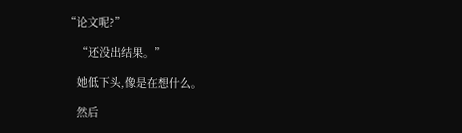“论文呢?”

    “还没出结果。”

    她低下头,像是在想什么。

    然后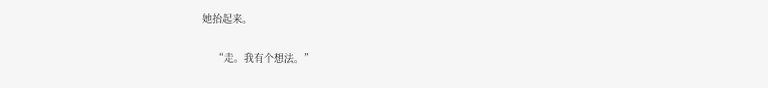她抬起来。

    “走。我有个想法。”